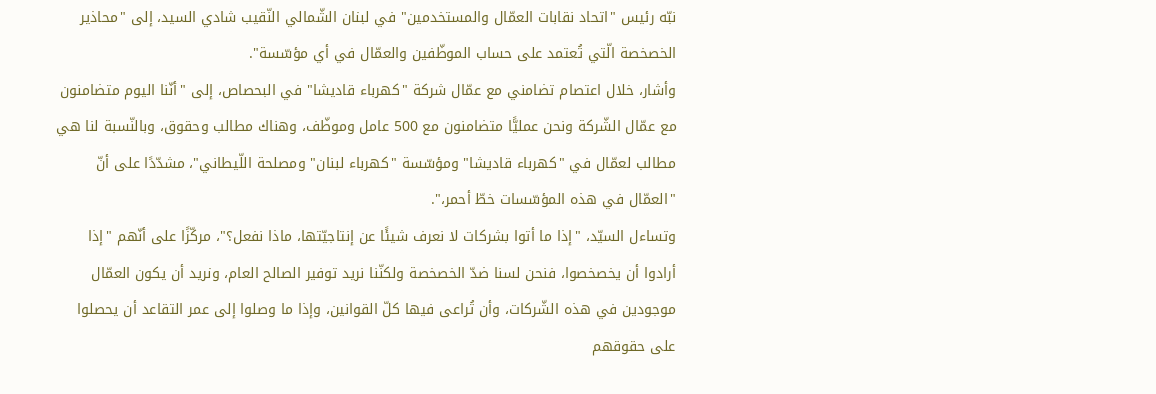نبّه رئيس "اتحاد نقابات العمّال والمستخدمين" في لبنان الشّمالي النّقيب شادي السيد، إلى "محاذير الخصخصة الّتي تُعتمد على حساب الموظّفين والعمّال في أي مؤسّسة".
وأشار، خلال اعتصام تضامني مع عمّال شركة "كهرباء قاديشا" في البحصاص، إلى "أنّنا اليوم متضامنون مع عمّال الشّركة ونحن عمليًّا متضامنون مع 500 عامل وموظّف، وهناك مطالب وحقوق، وبالنّسبة لنا هي مطالب لعمّال في "كهرباء قاديشا" ومؤسّسة "كهرباء لبنان" ومصلحة اللّيطاني"، مشدّدًا على أنّ "العمّال في هذه المؤسّسات خطّ أحمر،".
وتساءل السيّد، "إذا ما أتوا بشركات لا نعرف شيئًا عن إنتاجيّتها، ماذا نفعل؟"، مركّزًا على أنّهم "إذا أرادوا أن يخصخصوا، فنحن لسنا ضدّ الخصخصة ولكنّنا نريد توفير الصالح العام، ونريد أن يكون العمّال موجودين في هذه الشّركات، وأن تُراعى فيها كلّ القوانين، وإذا ما وصلوا إلى عمر التقاعد أن يحصلوا على حقوقهم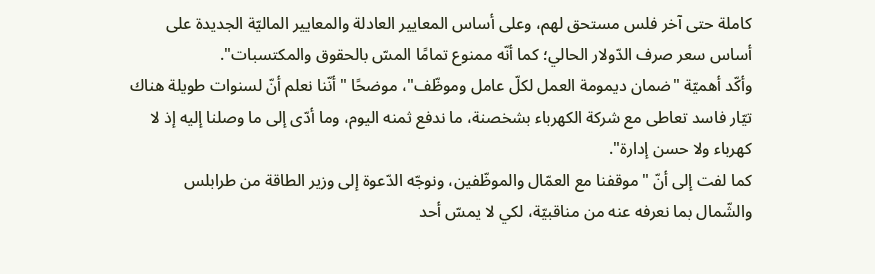كاملة حتى آخر فلس مستحق لهم، وعلى أساس المعايير العادلة والمعايير الماليّة الجديدة على أساس سعر صرف الدّولار الحالي؛ كما أنّه ممنوع تمامًا المسّ بالحقوق والمكتسبات".
وأكّد أهميّة "ضمان ديمومة العمل لكلّ عامل وموظّف"، موضحًا "أنّنا نعلم أنّ لسنوات طويلة هناك تيّار فاسد تعاطى مع شركة الكهرباء بشخصنة، ما ندفع ثمنه اليوم، وما أدّى إلى ما وصلنا إليه إذ لا كهرباء ولا حسن إدارة".
كما لفت إلى أنّ "موقفنا مع العمّال والموظّفين، ونوجّه الدّعوة إلى وزير الطاقة من طرابلس والشّمال بما نعرفه عنه من مناقبيّة، لكي لا يمسّ أحد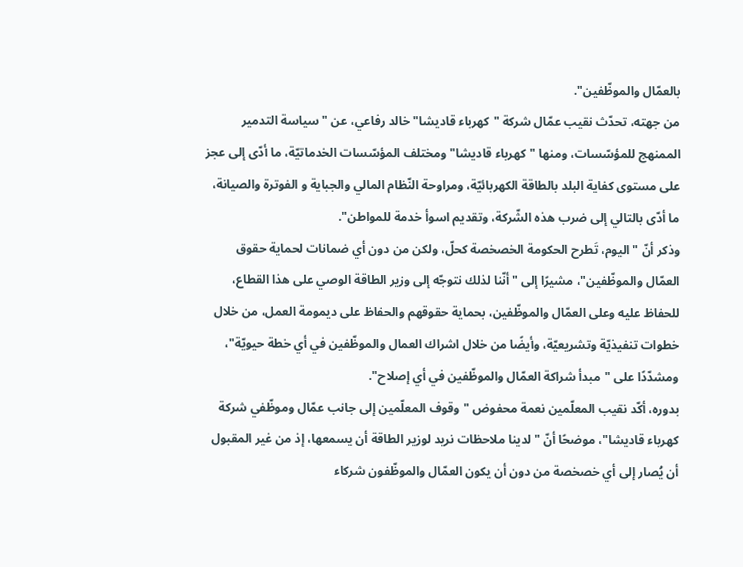بالعمّال والموظّفين".
من جهته، تحدّث نقيب عمّال شركة "كهرباء قاديشا" خالد رفاعي، عن "سياسة التدمير الممنهج للمؤسّسات، ومنها "كهرباء قاديشا" ومختلف المؤسّسات الخدماتيّة، ما أدّى إلى عجز على مستوى كفاية البلد بالطاقة الكهربائيّة، ومراوحة النّظام المالي والجباية و الفوترة والصيانة، ما أدّى بالتالي إلى ضرب هذه الشّركة، وتقديم اسوأ خدمة للمواطن".
وذكر أنّ "اليوم، تَطرح الحكومة الخصخصة كحلّ، ولكن من دون أي ضمانات لحماية حقوق العمّال والموظّفين"، مشيرًا إلى "أنّنا لذلك نتوجّه إلى وزير الطاقة الوصي على هذا القطاع، للحفاظ عليه وعلى العمّال والموظّفين، بحماية حقوقهم والحفاظ على ديمومة العمل، من خلال خطوات تنفيذيّة وتشريعيّة، وأيضًا من خلال اشراك العمال والموظّفين في أي خطة حيويّة"، ومشدّدًا على "مبدأ شراكة العمّال والموظّفين في أي إصلاح".
بدوره، أكّد نقيب المعلّمين نعمة محفوض "وقوف المعلّمين إلى جانب عمّال وموظّفي شركة كهرباء قاديشا"، موضحًا أنّ "لدينا ملاحظات نريد لوزير الطاقة أن يسمعها، إذ من غير المقبول أن يُصار إلى أي خصخصة من دون أن يكون العمّال والموظّفون شركاء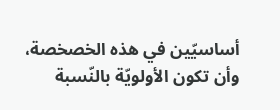أساسيّين في هذه الخصخصة، وأن تكون الأولويّة بالنّسبة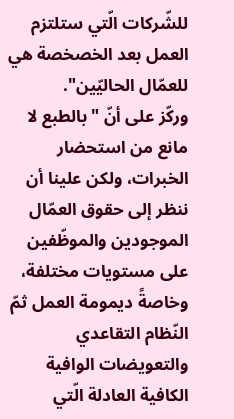للشّركات الّتي ستلتزم العمل بعد الخصخصة هي للعمّال الحاليّين".
وركّز على أنّ "بالطبع لا مانع من استحضار الخبرات، ولكن علينا أن ننظر إلى حقوق العمّال الموجودين والموظّفين على مستويات مختلفة، وخاصةً ديمومة العمل ثمّ النّظام التقاعدي والتعويضات الوافية الكافية العادلة الّتي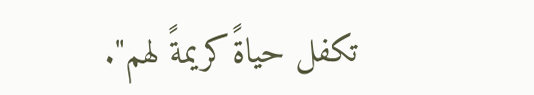تكفل حياةً كريمةً لهم".